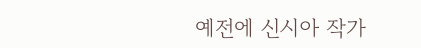예전에 신시아 작가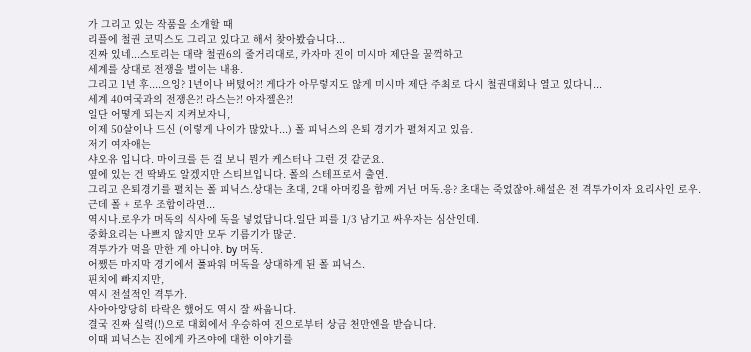가 그리고 있는 작품을 소개할 때
리플에 철권 코믹스도 그리고 있다고 해서 찾아봤습니다...
진짜 있네...스토리는 대략 철권6의 줄거리대로, 카자마 진이 미시마 제단을 꿀꺽하고
세계를 상대로 전쟁을 벌이는 내용.
그리고 1년 후....으잉? 1년이나 버텼어?! 게다가 아무렇지도 않게 미시마 제단 주최로 다시 철권대회나 열고 있다니...
세계 40여국과의 전쟁은?! 라스는?! 아자젤은?!
일단 어떻게 되는지 지켜보자니,
이제 50살이나 드신 (이렇게 나이가 많았나...) 폴 피닉스의 은퇴 경기가 펼쳐지고 있음.
저기 여자애는
샤오유 입니다. 마이크를 든 걸 보니 뭔가 케스터나 그런 것 같군요.
옆에 있는 건 딱봐도 알겠지만 스티브입니다. 폴의 스테프로서 출연.
그리고 은퇴경기를 펼치는 폴 피닉스.상대는 초대, 2대 아머킹을 함께 거닌 머독.응? 초대는 죽었잖아.해설은 전 격투가이자 요리사인 로우.
근데 폴 + 로우 조합이라면...
역시나.로우가 머독의 식사에 독을 넣었답니다.일단 피를 1/3 남기고 싸우자는 심산인데.
중화요리는 나쁘지 않지만 모두 기름기가 많군.
격투가가 먹을 만한 게 아니야. by 머독.
어쨌든 마지막 경기에서 풀파워 머독을 상대하게 된 폴 피닉스.
핀치에 빠지지만,
역시 전설적인 격투가.
사아아앙당히 타락은 했어도 역시 잘 싸웁니다.
결국 진짜 실력(!)으로 대회에서 우승하여 진으로부터 상금 천만엔을 받습니다.
이때 피닉스는 진에게 카즈야에 대한 이야기를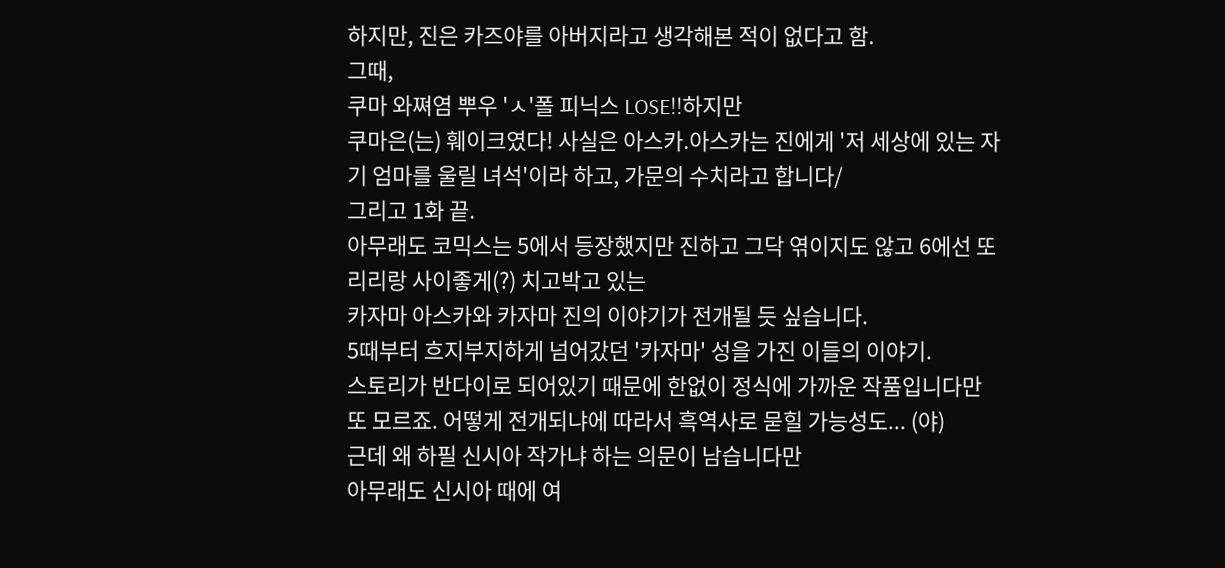하지만, 진은 카즈야를 아버지라고 생각해본 적이 없다고 함.
그때,
쿠마 와쪄염 뿌우 'ㅅ'폴 피닉스 LOSE!!하지만
쿠마은(는) 훼이크였다! 사실은 아스카.아스카는 진에게 '저 세상에 있는 자기 엄마를 울릴 녀석'이라 하고, 가문의 수치라고 합니다/
그리고 1화 끝.
아무래도 코믹스는 5에서 등장했지만 진하고 그닥 엮이지도 않고 6에선 또 리리랑 사이좋게(?) 치고박고 있는
카자마 아스카와 카자마 진의 이야기가 전개될 듯 싶습니다.
5때부터 흐지부지하게 넘어갔던 '카자마' 성을 가진 이들의 이야기.
스토리가 반다이로 되어있기 때문에 한없이 정식에 가까운 작품입니다만
또 모르죠. 어떻게 전개되냐에 따라서 흑역사로 묻힐 가능성도... (야)
근데 왜 하필 신시아 작가냐 하는 의문이 남습니다만
아무래도 신시아 때에 여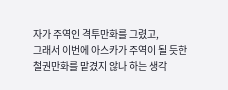자가 주역인 격투만화를 그렸고,
그래서 이번에 아스카가 주역이 될 듯한 철권만화를 맡겼지 않나 하는 생각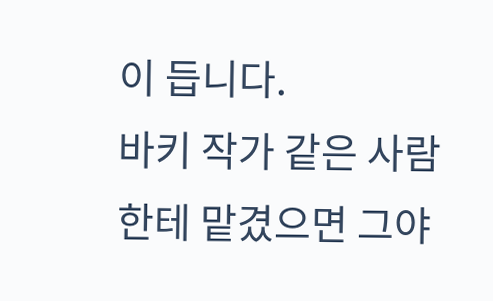이 듭니다.
바키 작가 같은 사람한테 맡겼으면 그야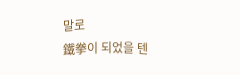말로
鐵拳이 되었을 텐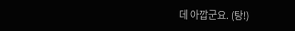데 아깝군요. (탕!)